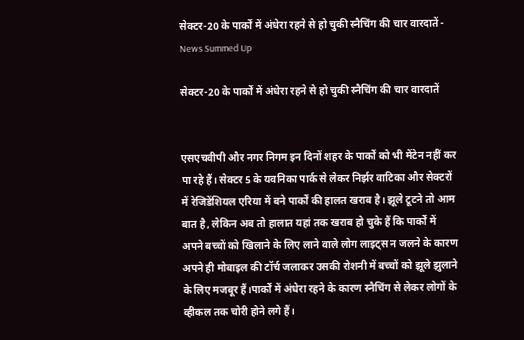सेक्टर-20 के पार्कों में अंधेरा रहने से हो चुकी स्नैचिंग की चार वारदातें - News Summed Up

सेक्टर-20 के पार्कों में अंधेरा रहने से हो चुकी स्नैचिंग की चार वारदातें


एसएचवीपी और नगर निगम इन दिनों शहर के पार्कों को भी मेंटेन नहीं कर पा रहे हैं। सेक्टर 5 के यवनिका पार्क से लेकर निर्झर वाटिका और सेक्टरों में रेजिडेंशियल एरिया में बने पार्कों की हालत खराब है। झूले टूटने तो आम बात है, लेकिन अब तो हालात यहां तक खराब हो चुके हैं कि पार्कों में अपने बच्चों को खिलाने के लिए लाने वाले लोग लाइट्स न जलने के कारण अपने ही मोबाइल की टॉर्च जलाकर उसकी रोशनी में बच्चों को झूले झुलाने के लिए मजबूर हैं।पार्कों में अंधेरा रहने के कारण स्नैचिंग से लेकर लोगों के व्हीकल तक चोरी होने लगे हैं।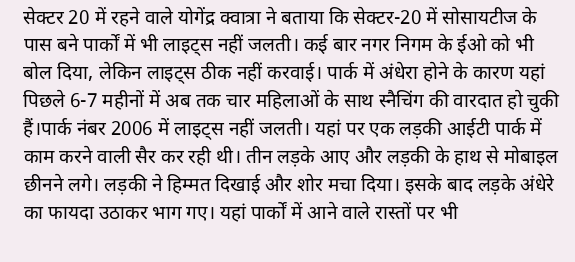सेक्टर 20 में रहने वाले योगेंद्र क्वात्रा ने बताया कि सेक्टर-20 में सोसायटीज के पास बने पार्कों में भी लाइट्स नहीं जलती। कई बार नगर निगम के ईओ को भी बोल दिया, लेकिन लाइट्स ठीक नहीं करवाई। पार्क में अंधेरा होने के कारण यहां पिछले 6-7 महीनों में अब तक चार महिलाओं के साथ स्नैचिंग की वारदात हो चुकी हैं।पार्क नंबर 2006 में लाइट्स नहीं जलती। यहां पर एक लड़की आईटी पार्क में काम करने वाली सैर कर रही थी। तीन लड़के आए और लड़की के हाथ से मोबाइल छीनने लगे। लड़की ने हिम्मत दिखाई और शोर मचा दिया। इसके बाद लड़के अंधेरे का फायदा उठाकर भाग गए। यहां पार्कों में आने वाले रास्तों पर भी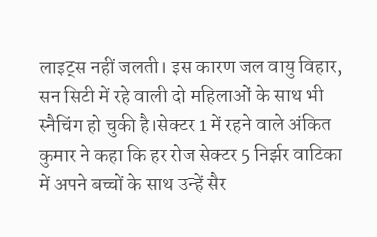लाइट्स नहीं जलती। इस कारण जल वायु विहार, सन सिटी में रहे वाली दो महिलाओं के साथ भी स्नैचिंग हो चुकी है।सेक्टर 1 में रहने वाले अंकित कुमार ने कहा कि हर रोज सेक्टर 5 निर्झर वाटिका में अपने बच्चों के साथ उन्हें सैर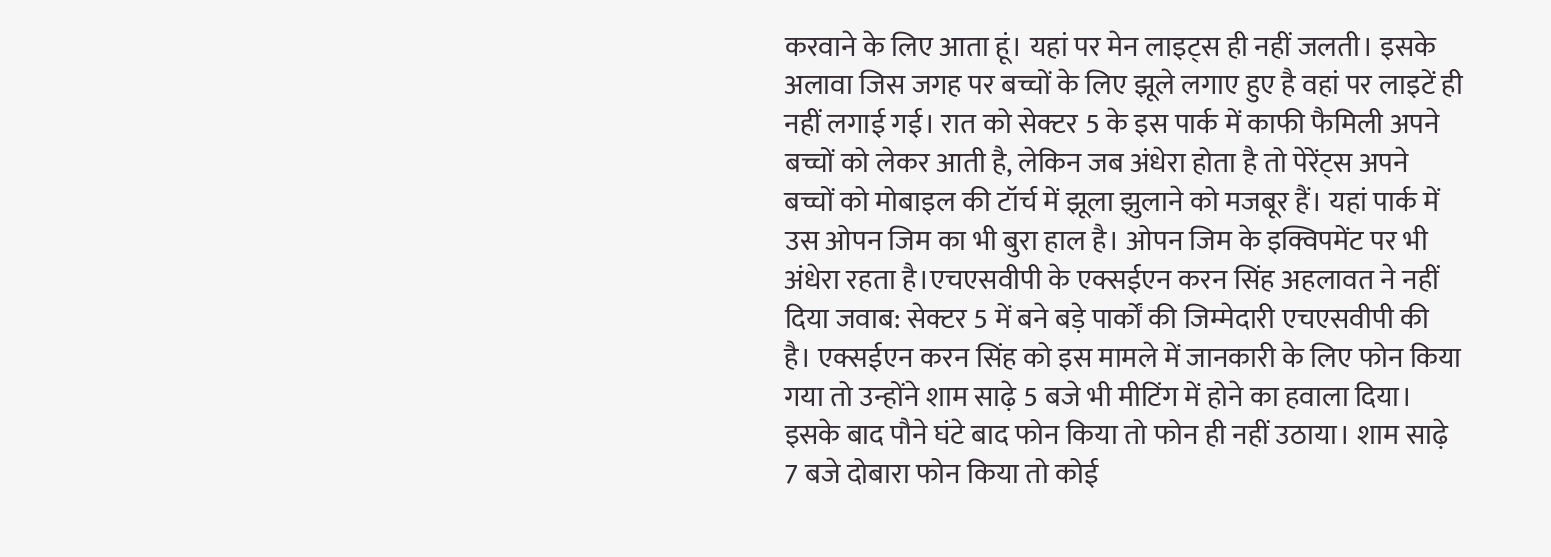करवाने के लिए आता हूं। यहां पर मेन लाइट्स ही नहीं जलती। इसके अलावा जिस जगह पर बच्चों के लिए झूले लगाए हुए है वहां पर लाइटें ही नहीं लगाई गई। रात को सेक्टर 5 के इस पार्क में काफी फैमिली अपने बच्चों को लेकर आती है, लेकिन जब अंधेरा होता है तो पेरेंट्स अपने बच्चों को मोबाइल की टॉर्च में झूला झुलाने को मजबूर हैं। यहां पार्क में उस ओपन जिम का भी बुरा हाल है। ओपन जिम के इक्विपमेंट पर भी अंधेरा रहता है।एचएसवीपी के एक्सईएन करन सिंह अहलावत ने नहीं दिया जवाब: सेक्टर 5 में बने बड़े पार्कों की जिम्मेदारी एचएसवीपी की है। एक्सईएन करन सिंह को इस मामले में जानकारी के लिए फोन किया गया तो उन्होंने शाम साढ़े 5 बजे भी मीटिंग में होने का हवाला दिया। इसके बाद पौने घंटे बाद फोन किया तो फोन ही नहीं उठाया। शाम साढ़े 7 बजे दोबारा फोन किया तो कोई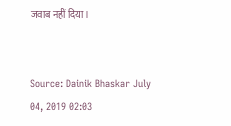जवाब नहीं दिया।


Source: Dainik Bhaskar July 04, 2019 02:03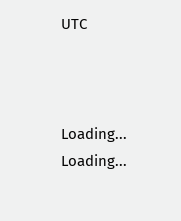UTC



Loading...
Loading...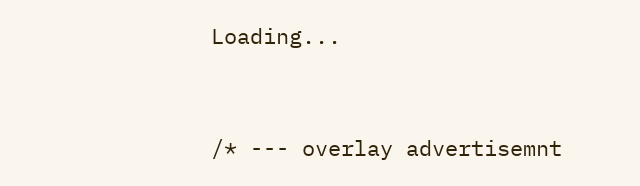Loading...


/* --- overlay advertisemnt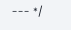--- */